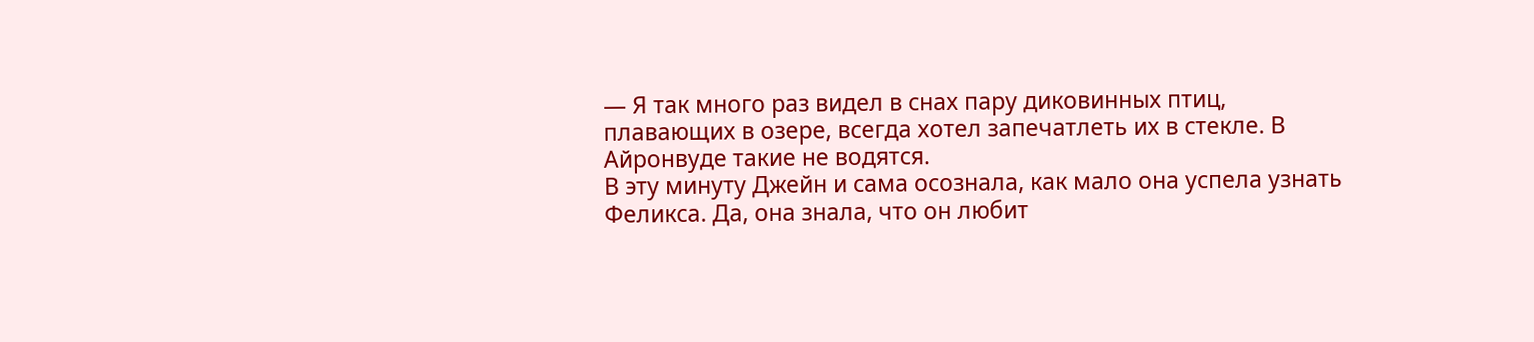— Я так много раз видел в снах пару диковинных птиц, плавающих в озере, всегда хотел запечатлеть их в стекле. В Айронвуде такие не водятся.
В эту минуту Джейн и сама осознала, как мало она успела узнать Феликса. Да, она знала, что он любит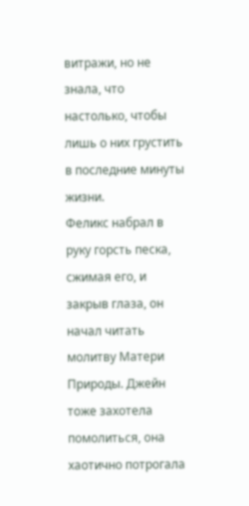витражи, но не знала, что настолько, чтобы лишь о них грустить в последние минуты жизни.
Феликс набрал в руку горсть песка, сжимая его, и закрыв глаза, он начал читать молитву Матери Природы. Джейн тоже захотела помолиться, она хаотично потрогала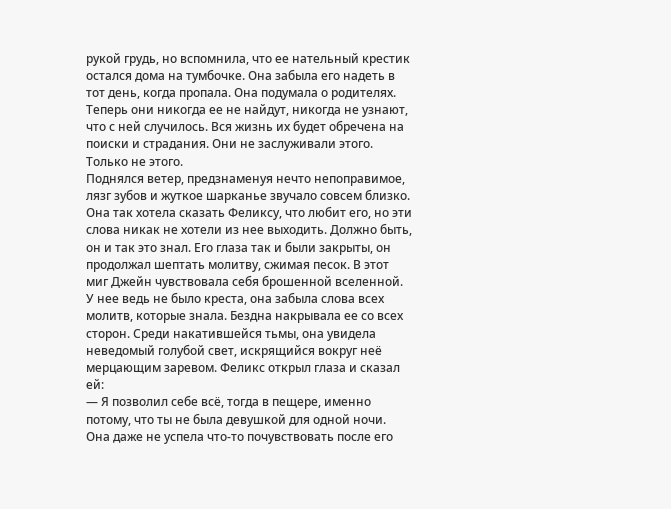рукой грудь, но вспомнила, что ее нательный крестик остался дома на тумбочке. Она забыла его надеть в тот день, когда пропала. Она подумала о родителях. Теперь они никогда ее не найдут, никогда не узнают, что с ней случилось. Вся жизнь их будет обречена на поиски и страдания. Они не заслуживали этого. Только не этого.
Поднялся ветер, предзнаменуя нечто непоправимое, лязг зубов и жуткое шарканье звучало совсем близко.
Она так хотела сказать Феликсу, что любит его, но эти слова никак не хотели из нее выходить. Должно быть, он и так это знал. Его глаза так и были закрыты, он продолжал шептать молитву, сжимая песок. В этот миг Джейн чувствовала себя брошенной вселенной. У нее ведь не было креста, она забыла слова всех молитв, которые знала. Бездна накрывала ее со всех сторон. Среди накатившейся тьмы, она увидела неведомый голубой свет, искрящийся вокруг неё мерцающим заревом. Феликс открыл глаза и сказал ей:
— Я позволил себе всё, тогда в пещере, именно потому, что ты не была девушкой для одной ночи.
Она даже не успела что-то почувствовать после его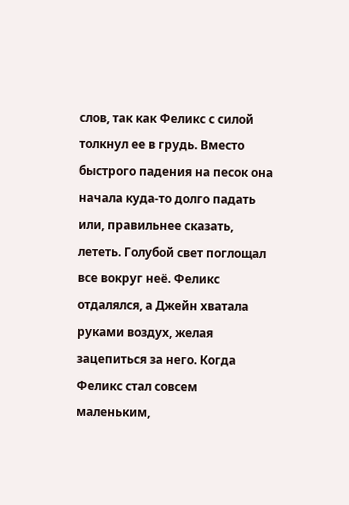слов, так как Феликс с силой толкнул ее в грудь. Вместо быстрого падения на песок она начала куда-то долго падать или, правильнее сказать, лететь. Голубой свет поглощал все вокруг неё. Феликс отдалялся, а Джейн хватала руками воздух, желая зацепиться за него. Когда Феликс стал совсем маленьким,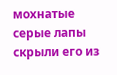мохнатые серые лапы скрыли его из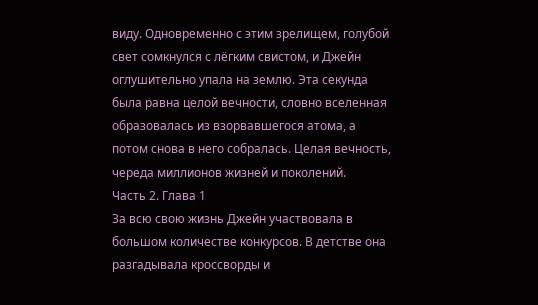виду. Одновременно с этим зрелищем, голубой свет сомкнулся с лёгким свистом, и Джейн оглушительно упала на землю. Эта секунда была равна целой вечности, словно вселенная образовалась из взорвавшегося атома, а потом снова в него собралась. Целая вечность, череда миллионов жизней и поколений.
Часть 2. Глава 1
За всю свою жизнь Джейн участвовала в большом количестве конкурсов. В детстве она разгадывала кроссворды и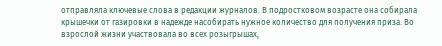отправляла ключевые слова в редакции журналов. В подростковом возрасте она собирала крышечки от газировки в надежде насобирать нужное количество для получения приза. Во взрослой жизни участвовала во всех розыгрышах,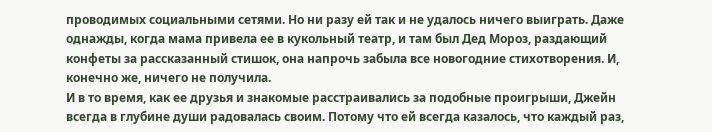проводимых социальными сетями. Но ни разу ей так и не удалось ничего выиграть. Даже однажды, когда мама привела ее в кукольный театр, и там был Дед Мороз, раздающий конфеты за рассказанный стишок, она напрочь забыла все новогодние стихотворения. И, конечно же, ничего не получила.
И в то время, как ее друзья и знакомые расстраивались за подобные проигрыши, Джейн всегда в глубине души радовалась своим. Потому что ей всегда казалось, что каждый раз,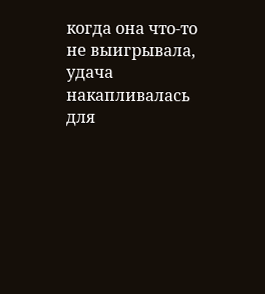когда она что-то не выигрывала, удача накапливалась для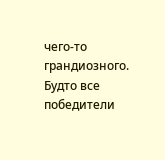чего-то грандиозного. Будто все победители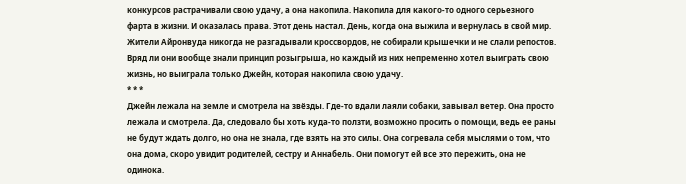конкурсов растрачивали свою удачу, а она накопила. Накопила для какого-то одного серьезного фарта в жизни. И оказалась права. Этот день настал. День, когда она выжила и вернулась в свой мир.
Жители Айронвуда никогда не разгадывали кроссвордов, не собирали крышечки и не слали репостов. Вряд ли они вообще знали принцип розыгрыша, но каждый из них непременно хотел выиграть свою жизнь, но выиграла только Джейн, которая накопила свою удачу.
* * *
Джейн лежала на земле и смотрела на звёзды. Где-то вдали лаяли собаки, завывал ветер. Она просто лежала и смотрела. Да, следовало бы хоть куда-то ползти, возможно просить о помощи, ведь ее раны не будут ждать долго, но она не знала, где взять на это силы. Она согревала себя мыслями о том, что она дома, скоро увидит родителей, сестру и Аннабель. Они помогут ей все это пережить, она не одинока.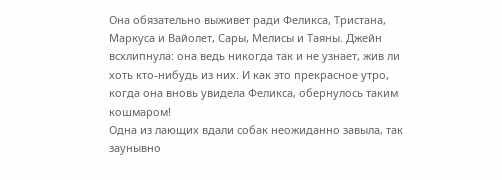Она обязательно выживет ради Феликса, Тристана, Маркуса и Вайолет, Сары, Мелисы и Таяны. Джейн всхлипнула: она ведь никогда так и не узнает, жив ли хоть кто-нибудь из них. И как это прекрасное утро, когда она вновь увидела Феликса, обернулось таким кошмаром!
Одна из лающих вдали собак неожиданно завыла, так заунывно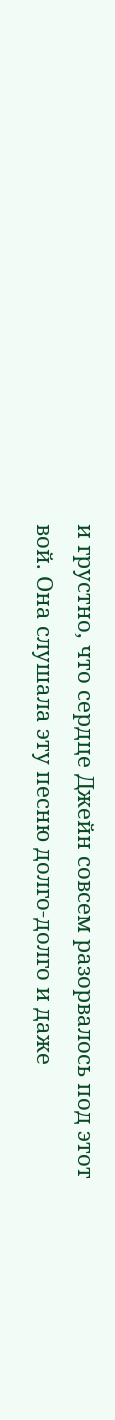и грустно, что сердце Джейн совсем разорвалось под этот вой. Она слушала эту песню долго-долго и даже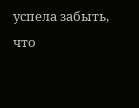успела забыть, что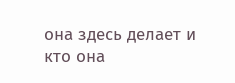она здесь делает и кто она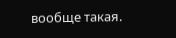вообще такая.